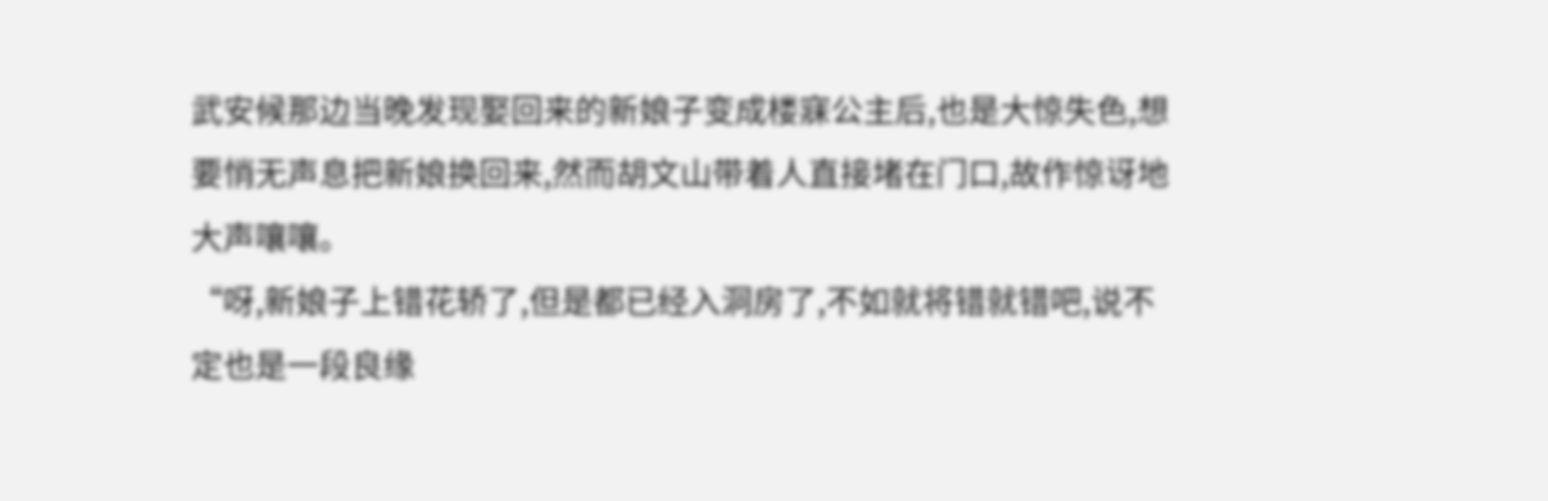武安候那边当晚发现娶回来的新娘子变成楼寐公主后,也是大惊失色,想要悄无声息把新娘换回来,然而胡文山带着人直接堵在门口,故作惊讶地大声嚷嚷。
“呀,新娘子上错花轿了,但是都已经入洞房了,不如就将错就错吧,说不定也是一段良缘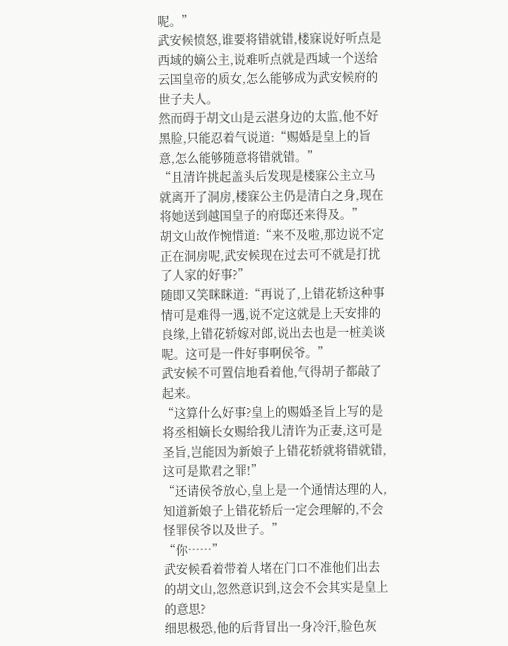呢。”
武安候愤怒,谁要将错就错,楼寐说好听点是西域的嫡公主,说难听点就是西域一个送给云国皇帝的质女,怎么能够成为武安候府的世子夫人。
然而碍于胡文山是云湛身边的太监,他不好黑脸,只能忍着气说道:“赐婚是皇上的旨意,怎么能够随意将错就错。”
“且清许挑起盖头后发现是楼寐公主立马就离开了洞房,楼寐公主仍是清白之身,现在将她送到越国皇子的府邸还来得及。”
胡文山故作惋惜道:“来不及啦,那边说不定正在洞房呢,武安候现在过去可不就是打扰了人家的好事?”
随即又笑眯眯道:“再说了,上错花轿这种事情可是难得一遇,说不定这就是上天安排的良缘,上错花轿嫁对郎,说出去也是一桩美谈呢。这可是一件好事啊侯爷。”
武安候不可置信地看着他,气得胡子都敲了起来。
“这算什么好事?皇上的赐婚圣旨上写的是将丞相嫡长女赐给我儿清许为正妻,这可是圣旨,岂能因为新娘子上错花轿就将错就错,这可是欺君之罪!”
“还请侯爷放心,皇上是一个通情达理的人,知道新娘子上错花轿后一定会理解的,不会怪罪侯爷以及世子。”
“你……”
武安候看着带着人堵在门口不准他们出去的胡文山,忽然意识到,这会不会其实是皇上的意思?
细思极恐,他的后背冒出一身冷汗,脸色灰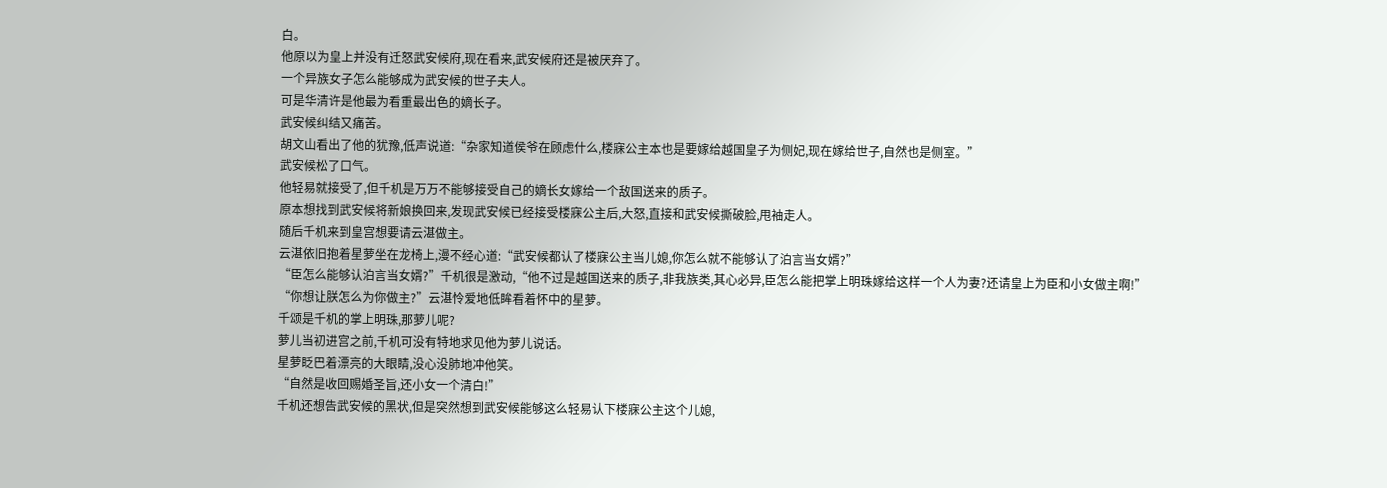白。
他原以为皇上并没有迁怒武安候府,现在看来,武安候府还是被厌弃了。
一个异族女子怎么能够成为武安候的世子夫人。
可是华清许是他最为看重最出色的嫡长子。
武安候纠结又痛苦。
胡文山看出了他的犹豫,低声说道:“杂家知道侯爷在顾虑什么,楼寐公主本也是要嫁给越国皇子为侧妃,现在嫁给世子,自然也是侧室。”
武安候松了口气。
他轻易就接受了,但千机是万万不能够接受自己的嫡长女嫁给一个敌国送来的质子。
原本想找到武安候将新娘换回来,发现武安候已经接受楼寐公主后,大怒,直接和武安候撕破脸,甩袖走人。
随后千机来到皇宫想要请云湛做主。
云湛依旧抱着星萝坐在龙椅上,漫不经心道:“武安候都认了楼寐公主当儿媳,你怎么就不能够认了泊言当女婿?”
“臣怎么能够认泊言当女婿?”千机很是激动,“他不过是越国送来的质子,非我族类,其心必异,臣怎么能把掌上明珠嫁给这样一个人为妻?还请皇上为臣和小女做主啊!”
“你想让朕怎么为你做主?”云湛怜爱地低眸看着怀中的星萝。
千颂是千机的掌上明珠,那萝儿呢?
萝儿当初进宫之前,千机可没有特地求见他为萝儿说话。
星萝眨巴着漂亮的大眼睛,没心没肺地冲他笑。
“自然是收回赐婚圣旨,还小女一个清白!”
千机还想告武安候的黑状,但是突然想到武安候能够这么轻易认下楼寐公主这个儿媳,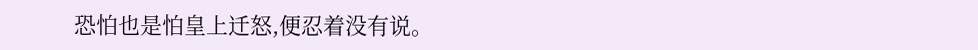恐怕也是怕皇上迁怒,便忍着没有说。